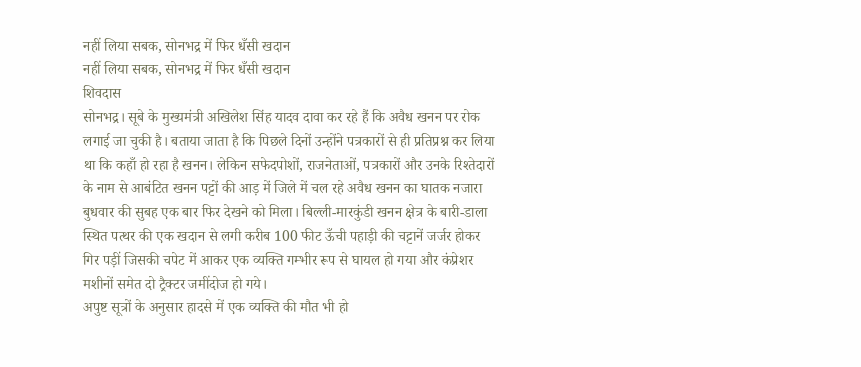नहीं लिया सबक, सोनभद्र में फिर धँसी खदान
नहीं लिया सबक, सोनभद्र में फिर धँसी खदान
शिवदास
सोनभद्र। सूबे के मुख्यमंत्री अखिलेश सिंह यादव दावा कर रहे हैं कि अवैध खनन पर रोक लगाई जा चुकी है। बताया जाता है कि पिछले दिनों उन्होंने पत्रकारों से ही प्रतिप्रश्न कर लिया था कि कहाँ हो रहा है खनन। लेकिन सफेदपोशों, राजनेताओं, पत्रकारों और उनके रिश्तेदारों के नाम से आबंटित खनन पट्टों की आड़ में जिले में चल रहे अवैध खनन का घातक नजारा बुधवार की सुबह एक बार फिर देखने को मिला। बिल्ली-मारकुंडी खनन क्षेत्र के बारी-डाला स्थित पत्थर की एक खदान से लगी करीब 100 फीट ऊँची पहाड़ी की चट्टानें जर्जर होकर गिर पड़ीं जिसकी चपेट में आकर एक व्यक्ति गम्भीर रूप से घायल हो गया और कंप्रेशर मशीनों समेत दो ट्रैक्टर जमींदोज हो गये।
अपुष्ट सूत्रों के अनुसार हादसे में एक व्यक्ति की मौत भी हो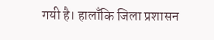गयी है। हालाँकि जिला प्रशासन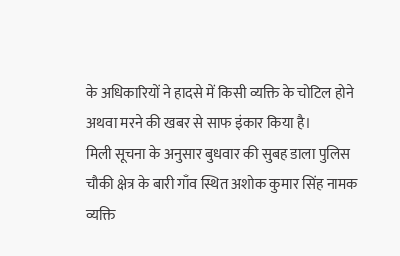के अधिकारियों ने हादसे में किसी व्यक्ति के चोटिल होने अथवा मरने की खबर से साफ इंकार किया है।
मिली सूचना के अनुसार बुधवार की सुबह डाला पुलिस चौकी क्षेत्र के बारी गाँव स्थित अशोक कुमार सिंह नामक व्यक्ति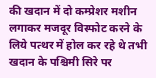की खदान में दो कम्प्रेशर मशीन लगाकर मजदूर विस्फोट करने के लिये पत्थर में होल कर रहे थे तभी खदान के पश्चिमी सिरे पर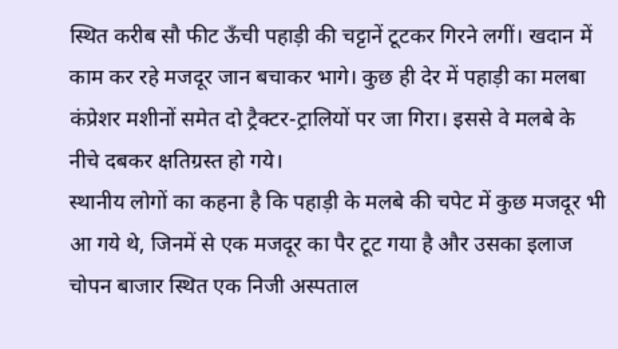स्थित करीब सौ फीट ऊँची पहाड़ी की चट्टानें टूटकर गिरने लगीं। खदान में काम कर रहे मजदूर जान बचाकर भागे। कुछ ही देर में पहाड़ी का मलबा कंप्रेशर मशीनों समेत दो ट्रैक्टर-ट्रालियों पर जा गिरा। इससे वे मलबे के नीचे दबकर क्षतिग्रस्त हो गये।
स्थानीय लोगों का कहना है कि पहाड़ी के मलबे की चपेट में कुछ मजदूर भी आ गये थे, जिनमें से एक मजदूर का पैर टूट गया है और उसका इलाज चोपन बाजार स्थित एक निजी अस्पताल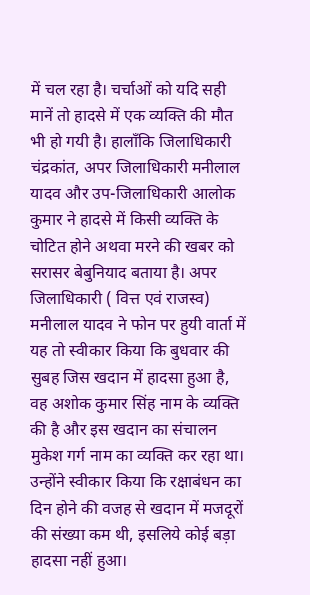में चल रहा है। चर्चाओं को यदि सही मानें तो हादसे में एक व्यक्ति की मौत भी हो गयी है। हालाँकि जिलाधिकारी चंद्रकांत, अपर जिलाधिकारी मनीलाल यादव और उप-जिलाधिकारी आलोक कुमार ने हादसे में किसी व्यक्ति के चोटित होने अथवा मरने की खबर को सरासर बेबुनियाद बताया है। अपर जिलाधिकारी ( वित्त एवं राजस्व) मनीलाल यादव ने फोन पर हुयी वार्ता में यह तो स्वीकार किया कि बुधवार की सुबह जिस खदान में हादसा हुआ है, वह अशोक कुमार सिंह नाम के व्यक्ति की है और इस खदान का संचालन मुकेश गर्ग नाम का व्यक्ति कर रहा था। उन्होंने स्वीकार किया कि रक्षाबंधन का दिन होने की वजह से खदान में मजदूरों की संख्या कम थी, इसलिये कोई बड़ा हादसा नहीं हुआ।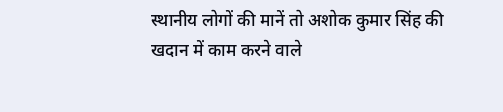स्थानीय लोगों की मानें तो अशोक कुमार सिंह की खदान में काम करने वाले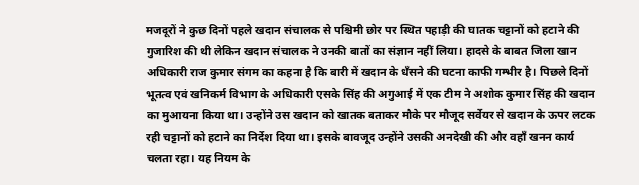मजदूरों ने कुछ दिनों पहले खदान संचालक से पश्चिमी छोर पर स्थित पहाड़ी की घातक चट्टानों को हटाने की गुजारिश की थी लेकिन खदान संचालक ने उनकी बातों का संज्ञान नहीं लिया। हादसे के बाबत जिला खान अधिकारी राज कुमार संगम का कहना है कि बारी में खदान के धँसने की घटना काफी गम्भीर है। पिछले दिनों भूतत्व एवं खनिकर्म विभाग के अधिकारी एसके सिंह की अगुआई में एक टीम ने अशोक कुमार सिंह की खदान का मुआयना किया था। उन्होंने उस खदान को खातक बताकर मौके पर मौजूद सर्वेयर से खदान के ऊपर लटक रही चट्टानों को हटाने का निर्देश दिया था। इसके बावजूद उन्होंने उसकी अनदेखी की और वहाँ खनन कार्य चलता रहा। यह नियम के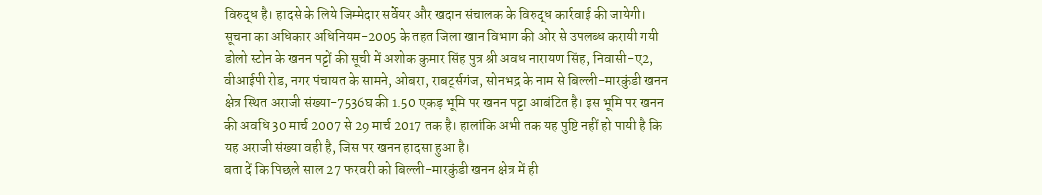विरुद्ध है। हादसे के लिये जिम्मेदार सर्वेयर और खदान संचालक के विरुद्ध कार्रवाई की जायेगी।
सूचना का अधिकार अधिनियम-2005 के तहत जिला खान विभाग की ओर से उपलब्ध करायी गयी डोलो स्टोन के खनन पट्टों की सूची में अशोक कुमार सिंह पुत्र श्री अवध नारायण सिंह, निवासी-ए2, वीआईपी रोड, नगर पंचायत के सामने, ओबरा, राबर्ट्सगंज, सोनभद्र के नाम से बिल्ली-मारकुंडी खनन क्षेत्र स्थित अराजी संख्या-7536घ की 1.50 एकड़ भूमि पर खनन पट्टा आबंटित है। इस भूमि पर खनन की अवधि 30 मार्च 2007 से 29 मार्च 2017 तक है। हालांकि अभी तक यह पुष्टि नहीं हो पायी है कि यह अराजी संख्या वही है, जिस पर खनन हादसा हुआ है।
बता दें कि पिछले साल 27 फरवरी को बिल्ली-मारकुंडी खनन क्षेत्र में ही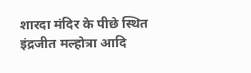शारदा मंदिर के पीछे स्थित इंद्रजीत मल्होत्रा आदि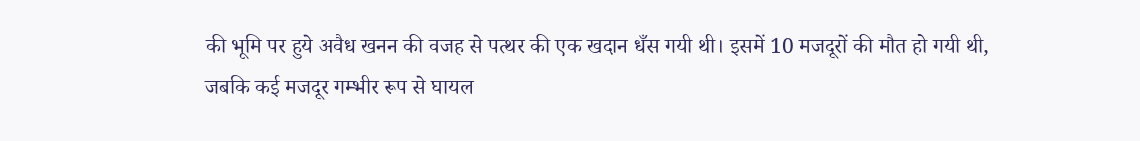की भूमि पर हुये अवैध खनन की वजह से पत्थर की एक खदान धँस गयी थी। इसमें 10 मजदूरों की मौत हो गयी थी, जबकि कई मजदूर गम्भीर रूप से घायल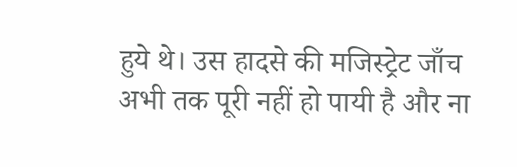हुये थे। उस हादसे की मजिस्ट्रेट जाँच अभी तक पूरी नहीं हो पायी है और ना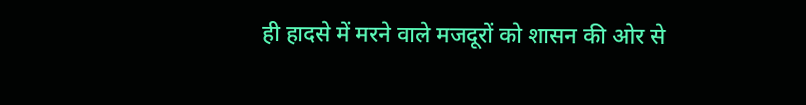ही हादसे में मरने वाले मजदूरों को शासन की ओर से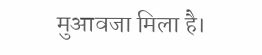मुआवजा मिला है।